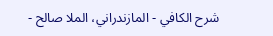شرح الكافي - المازندراني، الملا صالح -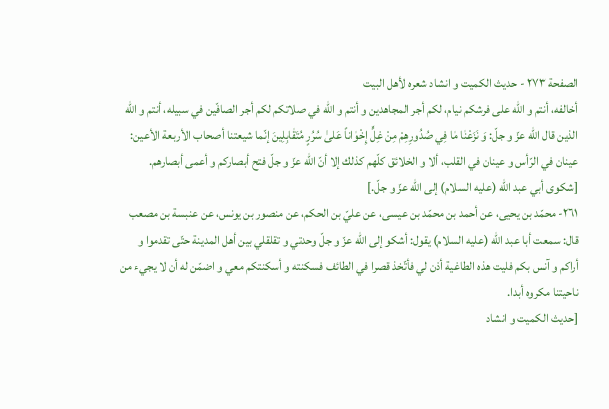الصفحة ٢٧٣ - حديث الكميت و انشاد شعره لأهل البيت
أخالفه، أنتم و اللّه على فرشكم نيام، لكم أجر المجاهدين و أنتم و اللّه في صلاتكم لكم أجر الصافّين في سبيله، أنتم و اللّه الذين قال اللّه عزّ و جلّ: وَ نَزَعْنٰا مٰا فِي صُدُورِهِمْ مِنْ غِلٍّ إِخْوٰاناً عَلىٰ سُرُرٍ مُتَقٰابِلِينَ إنّما شيعتنا أصحاب الأربعة الأعين: عينان في الرّأس و عينان في القلب، ألا و الخلائق كلّهم كذلك إلا أنّ اللّه عزّ و جلّ فتح أبصاركم و أعمى أبصارهم.
[شكوى أبي عبد اللّه (عليه السلام) إلى اللّه عزّ و جلّ.]
٢٦١- محمّد بن يحيى، عن أحمد بن محمّد بن عيسى، عن عليّ بن الحكم، عن منصور بن يونس، عن عنبسة بن مصعب قال: سمعت أبا عبد اللّه (عليه السلام) يقول: أشكو إلى اللّه عزّ و جلّ وحدتي و تقلقلي بين أهل المدينة حتّى تقدموا و أراكم و آنس بكم فليت هذه الطاغية أذن لي فأتّخذ قصرا في الطائف فسكنته و أسكنتكم معي و اضمّن له أن لا يجيء من ناحيتنا مكروه أبدا.
[حديث الكميت و انشاد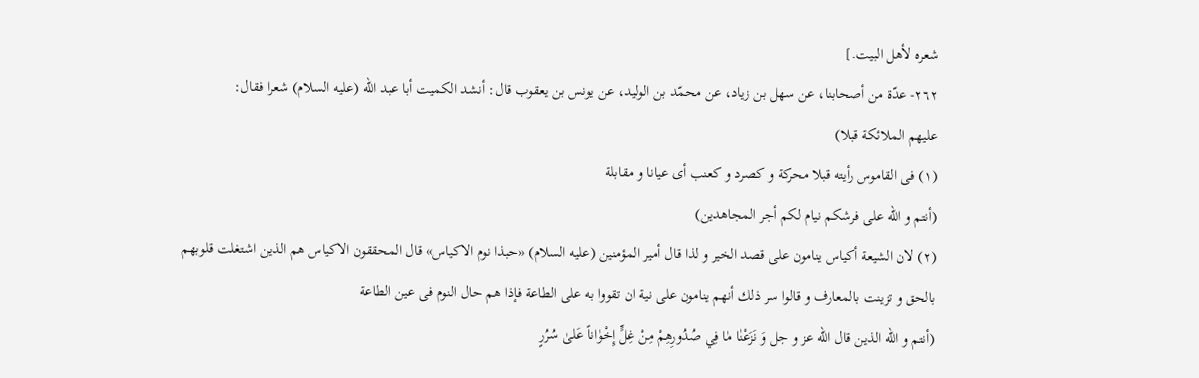شعره لأهل البيت.]
٢٦٢- عدّة من أصحابنا، عن سهل بن زياد، عن محمّد بن الوليد، عن يونس بن يعقوب قال: أنشد الكميت أبا عبد اللّه (عليه السلام) شعرا فقال:
عليهم الملائكة قبلا)
(١) فى القاموس رأيته قبلا محركة و كصرد و كعنب أى عيانا و مقابلة
(أنتم و اللّه على فرشكم نيام لكم أجر المجاهدين)
(٢) لان الشيعة أكياس ينامون على قصد الخير و لذا قال أمير المؤمنين (عليه السلام) «حبذا نوم الاكياس» قال المحققون الاكياس هم الذين اشتغلت قلوبهم بالحق و تزينت بالمعارف و قالوا سر ذلك أنهم ينامون على نية ان تقووا به على الطاعة فإذا هم حال النوم فى عين الطاعة
(أنتم و اللّه الذين قال اللّه عز و جل وَ نَزَعْنٰا مٰا فِي صُدُورِهِمْ مِنْ غِلٍّ إِخْوٰاناً عَلىٰ سُرُرٍ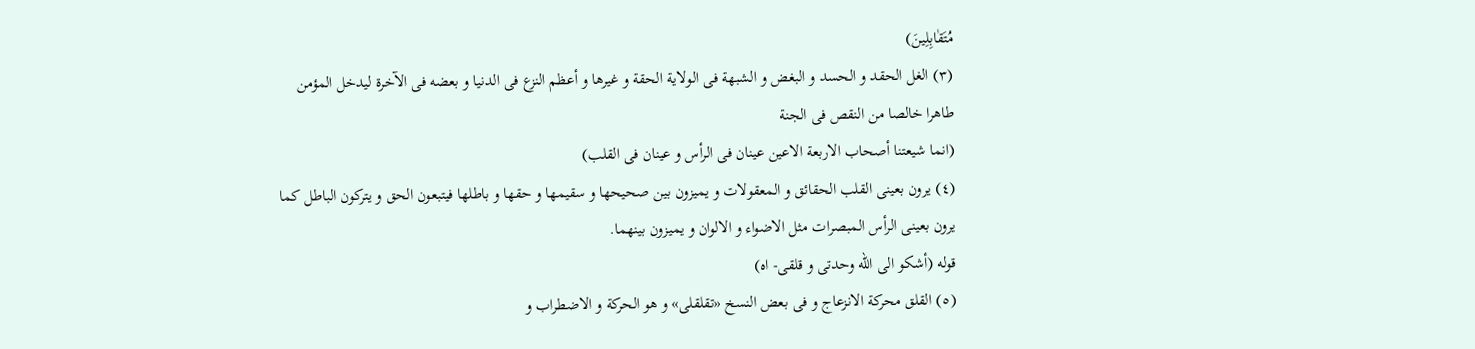مُتَقٰابِلِينَ)
(٣) الغل الحقد و الحسد و البغض و الشبهة فى الولاية الحقة و غيرها و أعظم النزع فى الدنيا و بعضه فى الآخرة ليدخل المؤمن طاهرا خالصا من النقص فى الجنة
(انما شيعتنا أصحاب الاربعة الاعين عينان فى الرأس و عينان فى القلب)
(٤) يرون بعينى القلب الحقائق و المعقولات و يميزون بين صحيحها و سقيمها و حقها و باطلها فيتبعون الحق و يتركون الباطل كما يرون بعينى الرأس المبصرات مثل الاضواء و الالوان و يميزون بينهما.
قوله (أشكو الى اللّه وحدتى و قلقى- اه)
(٥) القلق محركة الانزعاج و فى بعض النسخ «تقلقلى» و هو الحركة و الاضطراب و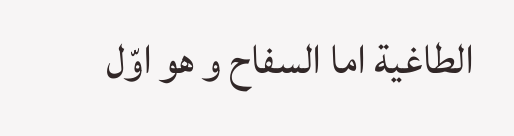الطاغية اما السفاح و هو اوّل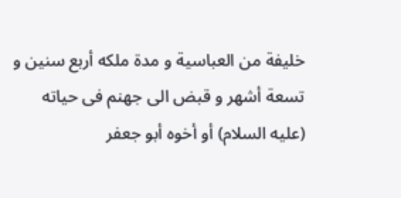خليفة من العباسية و مدة ملكه أربع سنين و تسعة أشهر و قبض الى جهنم فى حياته (عليه السلام) أو أخوه أبو جعفر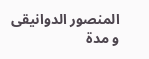المنصور الدوانيقى و مدة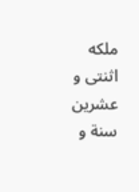ملكه اثنتى و عشرين سنة و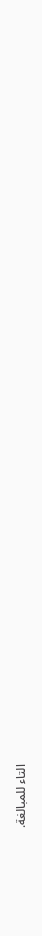التاء للمبالغة.